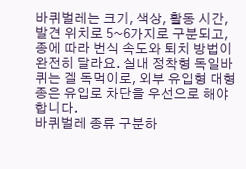바퀴벌레는 크기, 색상, 활동 시간, 발견 위치로 5~6가지로 구분되고, 종에 따라 번식 속도와 퇴치 방법이 완전히 달라요. 실내 정착형 독일바퀴는 겔 독먹이로, 외부 유입형 대형종은 유입로 차단을 우선으로 해야 합니다.
바퀴벌레 종류 구분하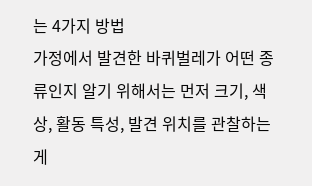는 4가지 방법
가정에서 발견한 바퀴벌레가 어떤 종류인지 알기 위해서는 먼저 크기, 색상, 활동 특성, 발견 위치를 관찰하는 게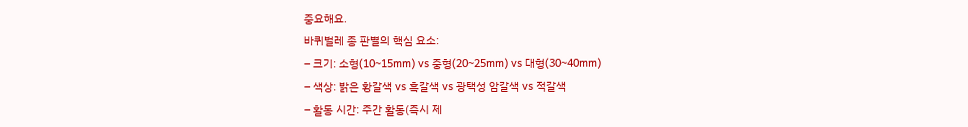중요해요.
바퀴벌레 종 판별의 핵심 요소:
– 크기: 소형(10~15mm) vs 중형(20~25mm) vs 대형(30~40mm)
– 색상: 밝은 황갈색 vs 흑갈색 vs 광택성 암갈색 vs 적갈색
– 활동 시간: 주간 활동(즉시 제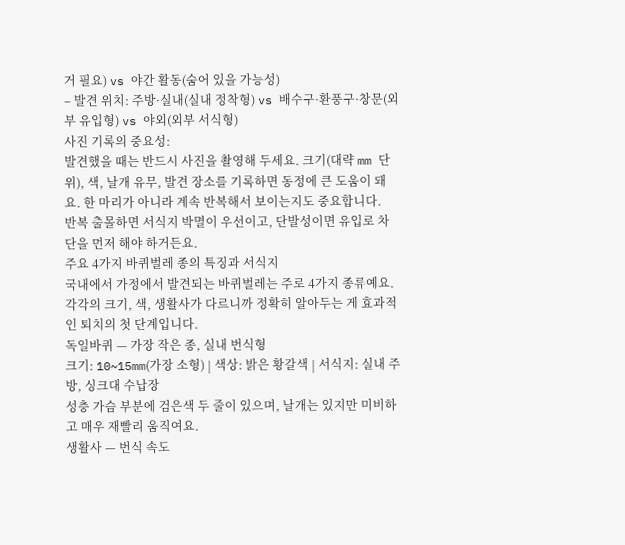거 필요) vs 야간 활동(숨어 있을 가능성)
– 발견 위치: 주방·실내(실내 정착형) vs 배수구·환풍구·창문(외부 유입형) vs 야외(외부 서식형)
사진 기록의 중요성:
발견했을 때는 반드시 사진을 촬영해 두세요. 크기(대략 mm 단위), 색, 날개 유무, 발견 장소를 기록하면 동정에 큰 도움이 돼요. 한 마리가 아니라 계속 반복해서 보이는지도 중요합니다.
반복 출몰하면 서식지 박멸이 우선이고, 단발성이면 유입로 차단을 먼저 해야 하거든요.
주요 4가지 바퀴벌레 종의 특징과 서식지
국내에서 가정에서 발견되는 바퀴벌레는 주로 4가지 종류예요. 각각의 크기, 색, 생활사가 다르니까 정확히 알아두는 게 효과적인 퇴치의 첫 단계입니다.
독일바퀴 — 가장 작은 종, 실내 번식형
크기: 10~15mm(가장 소형) | 색상: 밝은 황갈색 | 서식지: 실내 주방, 싱크대 수납장
성충 가슴 부분에 검은색 두 줄이 있으며, 날개는 있지만 미비하고 매우 재빨리 움직여요.
생활사 — 번식 속도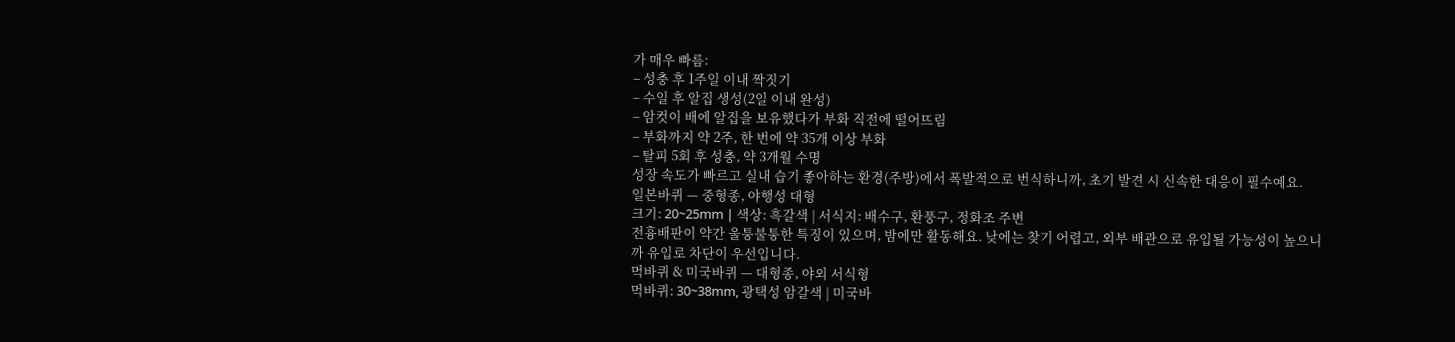가 매우 빠름:
– 성충 후 1주일 이내 짝짓기
– 수일 후 알집 생성(2일 이내 완성)
– 암컷이 배에 알집을 보유했다가 부화 직전에 떨어뜨림
– 부화까지 약 2주, 한 번에 약 35개 이상 부화
– 탈피 5회 후 성충, 약 3개월 수명
성장 속도가 빠르고 실내 습기 좋아하는 환경(주방)에서 폭발적으로 번식하니까, 초기 발견 시 신속한 대응이 필수예요.
일본바퀴 — 중형종, 야행성 대형
크기: 20~25mm | 색상: 흑갈색 | 서식지: 배수구, 환풍구, 정화조 주변
전흉배판이 약간 울퉁불퉁한 특징이 있으며, 밤에만 활동해요. 낮에는 찾기 어렵고, 외부 배관으로 유입될 가능성이 높으니까 유입로 차단이 우선입니다.
먹바퀴 & 미국바퀴 — 대형종, 야외 서식형
먹바퀴: 30~38mm, 광택성 암갈색 | 미국바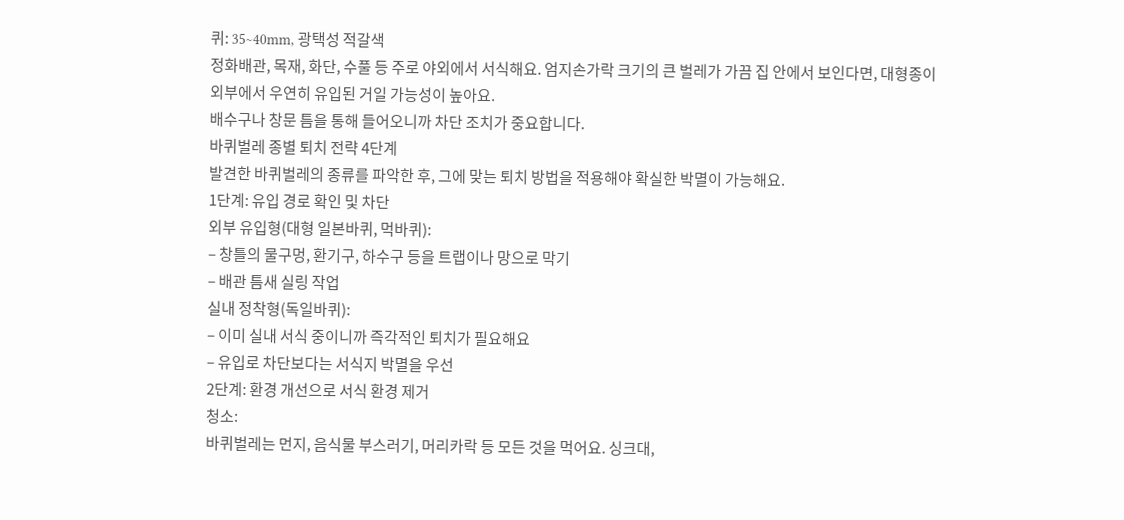퀴: 35~40mm, 광택성 적갈색
정화배관, 목재, 화단, 수풀 등 주로 야외에서 서식해요. 엄지손가락 크기의 큰 벌레가 가끔 집 안에서 보인다면, 대형종이 외부에서 우연히 유입된 거일 가능성이 높아요.
배수구나 창문 틈을 통해 들어오니까 차단 조치가 중요합니다.
바퀴벌레 종별 퇴치 전략 4단계
발견한 바퀴벌레의 종류를 파악한 후, 그에 맞는 퇴치 방법을 적용해야 확실한 박멸이 가능해요.
1단계: 유입 경로 확인 및 차단
외부 유입형(대형 일본바퀴, 먹바퀴):
– 창틀의 물구멍, 환기구, 하수구 등을 트랩이나 망으로 막기
– 배관 틈새 실링 작업
실내 정착형(독일바퀴):
– 이미 실내 서식 중이니까 즉각적인 퇴치가 필요해요
– 유입로 차단보다는 서식지 박멸을 우선
2단계: 환경 개선으로 서식 환경 제거
청소:
바퀴벌레는 먼지, 음식물 부스러기, 머리카락 등 모든 것을 먹어요. 싱크대,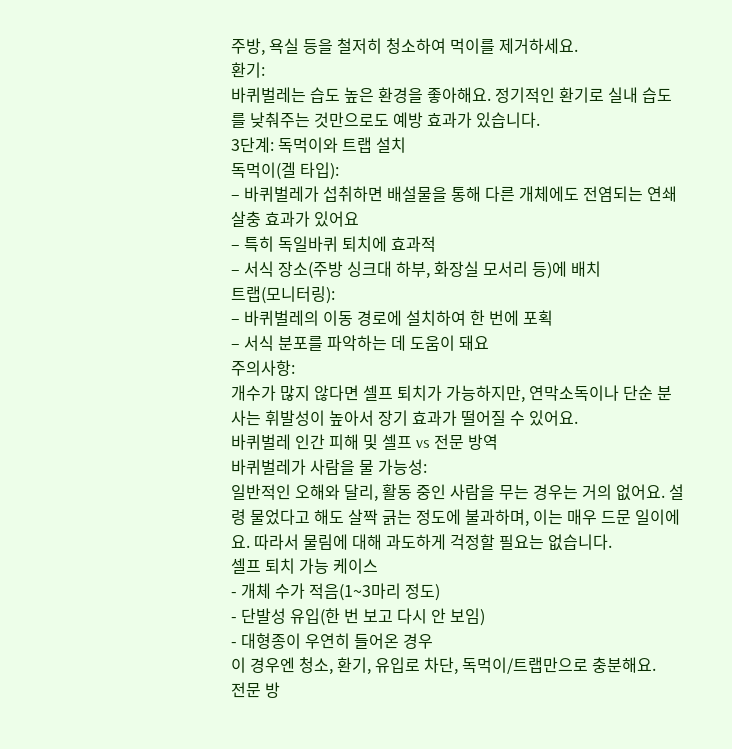주방, 욕실 등을 철저히 청소하여 먹이를 제거하세요.
환기:
바퀴벌레는 습도 높은 환경을 좋아해요. 정기적인 환기로 실내 습도를 낮춰주는 것만으로도 예방 효과가 있습니다.
3단계: 독먹이와 트랩 설치
독먹이(겔 타입):
– 바퀴벌레가 섭취하면 배설물을 통해 다른 개체에도 전염되는 연쇄 살충 효과가 있어요
– 특히 독일바퀴 퇴치에 효과적
– 서식 장소(주방 싱크대 하부, 화장실 모서리 등)에 배치
트랩(모니터링):
– 바퀴벌레의 이동 경로에 설치하여 한 번에 포획
– 서식 분포를 파악하는 데 도움이 돼요
주의사항:
개수가 많지 않다면 셀프 퇴치가 가능하지만, 연막소독이나 단순 분사는 휘발성이 높아서 장기 효과가 떨어질 수 있어요.
바퀴벌레 인간 피해 및 셀프 vs 전문 방역
바퀴벌레가 사람을 물 가능성:
일반적인 오해와 달리, 활동 중인 사람을 무는 경우는 거의 없어요. 설령 물었다고 해도 살짝 긁는 정도에 불과하며, 이는 매우 드문 일이에요. 따라서 물림에 대해 과도하게 걱정할 필요는 없습니다.
셀프 퇴치 가능 케이스
- 개체 수가 적음(1~3마리 정도)
- 단발성 유입(한 번 보고 다시 안 보임)
- 대형종이 우연히 들어온 경우
이 경우엔 청소, 환기, 유입로 차단, 독먹이/트랩만으로 충분해요.
전문 방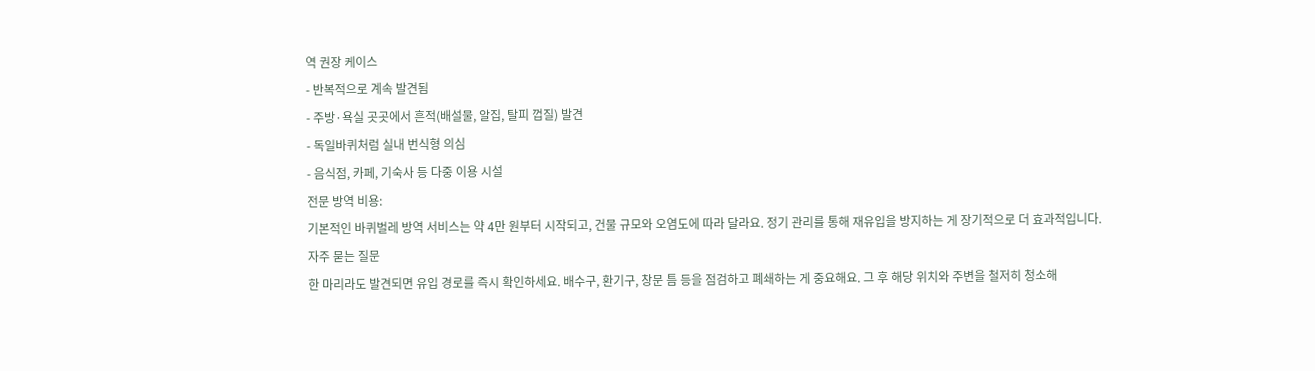역 권장 케이스
- 반복적으로 계속 발견됨
- 주방·욕실 곳곳에서 흔적(배설물, 알집, 탈피 껍질) 발견
- 독일바퀴처럼 실내 번식형 의심
- 음식점, 카페, 기숙사 등 다중 이용 시설
전문 방역 비용:
기본적인 바퀴벌레 방역 서비스는 약 4만 원부터 시작되고, 건물 규모와 오염도에 따라 달라요. 정기 관리를 통해 재유입을 방지하는 게 장기적으로 더 효과적입니다.
자주 묻는 질문
한 마리라도 발견되면 유입 경로를 즉시 확인하세요. 배수구, 환기구, 창문 틈 등을 점검하고 폐쇄하는 게 중요해요. 그 후 해당 위치와 주변을 철저히 청소해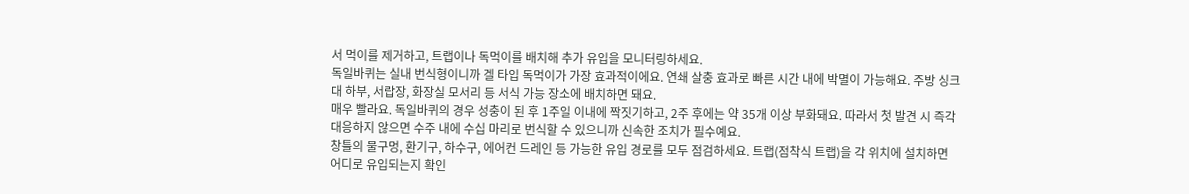서 먹이를 제거하고, 트랩이나 독먹이를 배치해 추가 유입을 모니터링하세요.
독일바퀴는 실내 번식형이니까 겔 타입 독먹이가 가장 효과적이에요. 연쇄 살충 효과로 빠른 시간 내에 박멸이 가능해요. 주방 싱크대 하부, 서랍장, 화장실 모서리 등 서식 가능 장소에 배치하면 돼요.
매우 빨라요. 독일바퀴의 경우 성충이 된 후 1주일 이내에 짝짓기하고, 2주 후에는 약 35개 이상 부화돼요. 따라서 첫 발견 시 즉각 대응하지 않으면 수주 내에 수십 마리로 번식할 수 있으니까 신속한 조치가 필수예요.
창틀의 물구멍, 환기구, 하수구, 에어컨 드레인 등 가능한 유입 경로를 모두 점검하세요. 트랩(점착식 트랩)을 각 위치에 설치하면 어디로 유입되는지 확인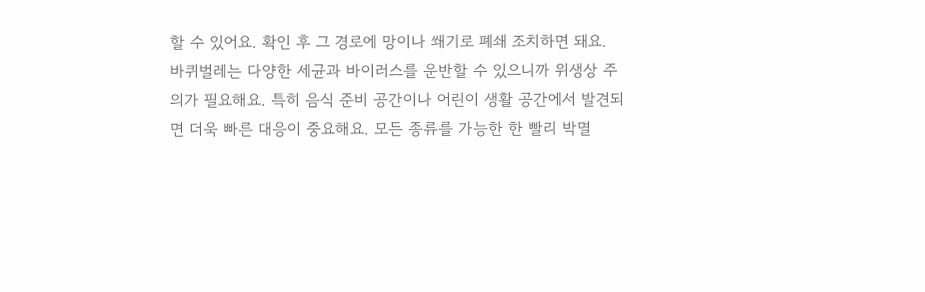할 수 있어요. 확인 후 그 경로에 망이나 쐐기로 폐쇄 조치하면 돼요.
바퀴벌레는 다양한 세균과 바이러스를 운반할 수 있으니까 위생상 주의가 필요해요. 특히 음식 준비 공간이나 어린이 생활 공간에서 발견되면 더욱 빠른 대응이 중요해요. 모든 종류를 가능한 한 빨리 박멸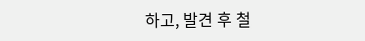하고, 발견 후 철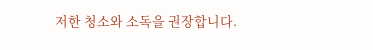저한 청소와 소독을 권장합니다.